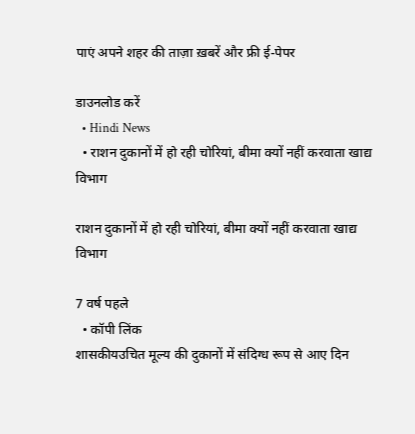पाएं अपने शहर की ताज़ा ख़बरें और फ्री ई-पेपर

डाउनलोड करें
  • Hindi News
  • राशन दुकानों में हो रही चोरियां, बीमा क्यों नहीं करवाता खाद्य विभाग

राशन दुकानों में हो रही चोरियां, बीमा क्यों नहीं करवाता खाद्य विभाग

7 वर्ष पहले
  • कॉपी लिंक
शासकीयउचित मूल्य की दुकानों में संदिग्ध रूप से आए दिन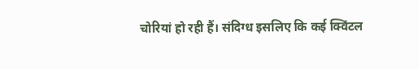चोरियां हो रही हैं। संदिग्ध इसलिए कि कई क्विंटल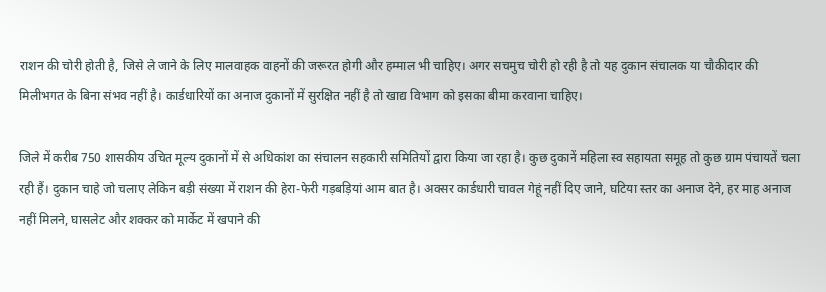राशन की चोरी होती है, जिसे ले जाने के लिए मालवाहक वाहनों की जरूरत होगी और हम्माल भी चाहिए। अगर सचमुच चोरी हो रही है तो यह दुकान संचालक या चौकीदार की मिलीभगत के बिना संभव नहीं है। कार्डधारियों का अनाज दुकानों में सुरक्षित नहीं है तो खाद्य विभाग को इसका बीमा करवाना चाहिए।

जिले में करीब 750 शासकीय उचित मूल्य दुकानों में से अधिकांश का संचालन सहकारी समितियों द्वारा किया जा रहा है। कुछ दुकानें महिला स्व सहायता समूह तो कुछ ग्राम पंचायतें चला रही हैं। दुकान चाहे जो चलाए लेकिन बड़ी संख्या में राशन की हेरा-फेरी गड़बड़ियां आम बात है। अक्सर कार्डधारी चावल गेहूं नहीं दिए जाने, घटिया स्तर का अनाज देने, हर माह अनाज नहीं मिलने, घासलेट और शक्कर को मार्केट में खपाने की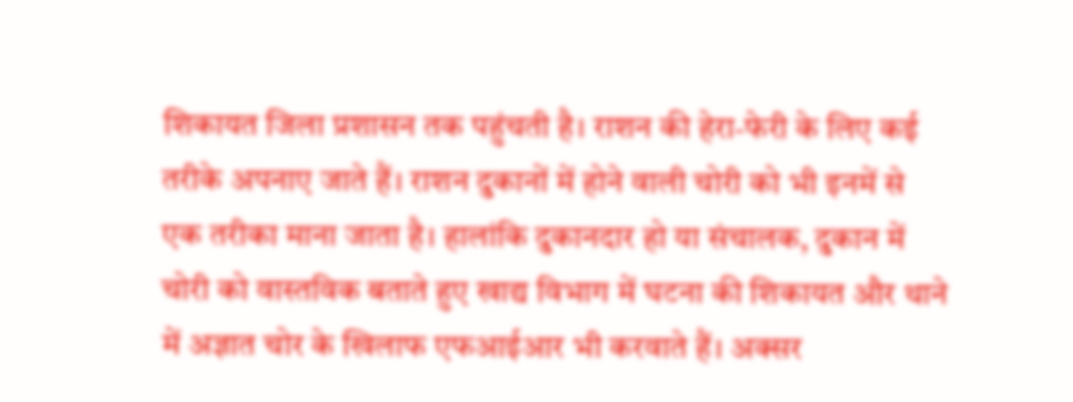शिकायत जिला प्रशासन तक पहुंचती है। राशन की हेरा-फेरी के लिए कई तरीके अपनाए जाते हैं। राशन दुकानों में होने वाली चोरी को भी इनमें से एक तरीका माना जाता है। हालांकि दुकानदार हो या संचालक, दुकान में चोरी को वास्तविक बताते हुए खाद्य विभाग में घटना की शिकायत और थाने में अज्ञात चोर के खिलाफ एफआईआर भी करवाते हैं। अक्सर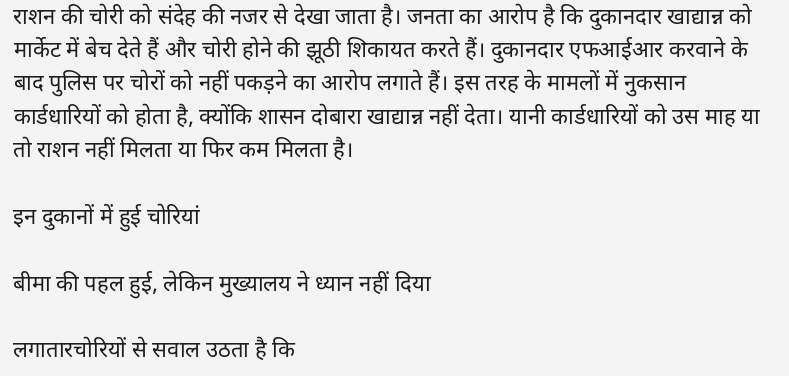राशन की चोरी को संदेह की नजर से देखा जाता है। जनता का आरोप है कि दुकानदार खाद्यान्न को मार्केट में बेच देते हैं और चोरी होने की झूठी शिकायत करते हैं। दुकानदार एफआईआर करवाने के बाद पुलिस पर चोरों को नहीं पकड़ने का आरोप लगाते हैं। इस तरह के मामलों में नुकसान कार्डधारियों को होता है, क्योंकि शासन दोबारा खाद्यान्न नहीं देता। यानी कार्डधारियों को उस माह या तो राशन नहीं मिलता या फिर कम मिलता है।

इन दुकानों में हुई चोरियां

बीमा की पहल हुई, लेकिन मुख्यालय ने ध्यान नहीं दिया

लगातारचोरियों से सवाल उठता है कि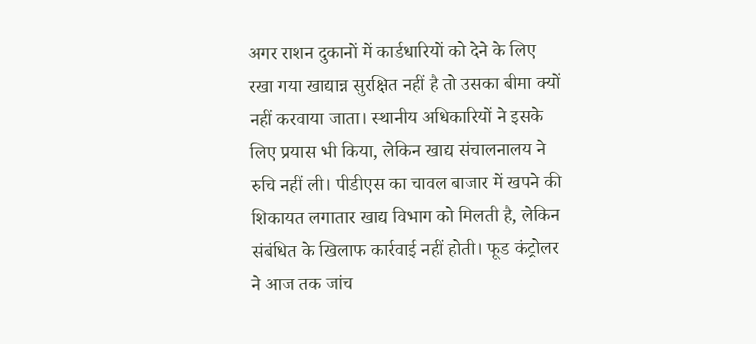अगर राशन दुकानों में कार्डधारियों को देने के लिए रखा गया खाद्यान्न सुरक्षित नहीं है तो उसका बीमा क्यों नहीं करवाया जाता। स्थानीय अधिकारियों ने इसके लिए प्रयास भी किया, लेकिन खाद्य संचालनालय ने रुचि नहीं ली। पीडीएस का चावल बाजार में खपने की शिकायत लगातार खाद्य विभाग को मिलती है, लेकिन संबंधित के खिलाफ कार्रवाई नहीं होती। फूड कंट्रोलर ने आज तक जांच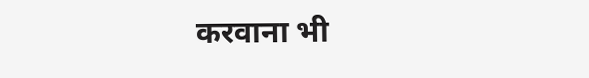करवाना भी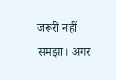जरूरी नहीं समझा। अगर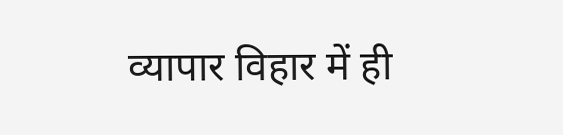व्यापार विहार में ही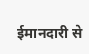ईमानदारी से